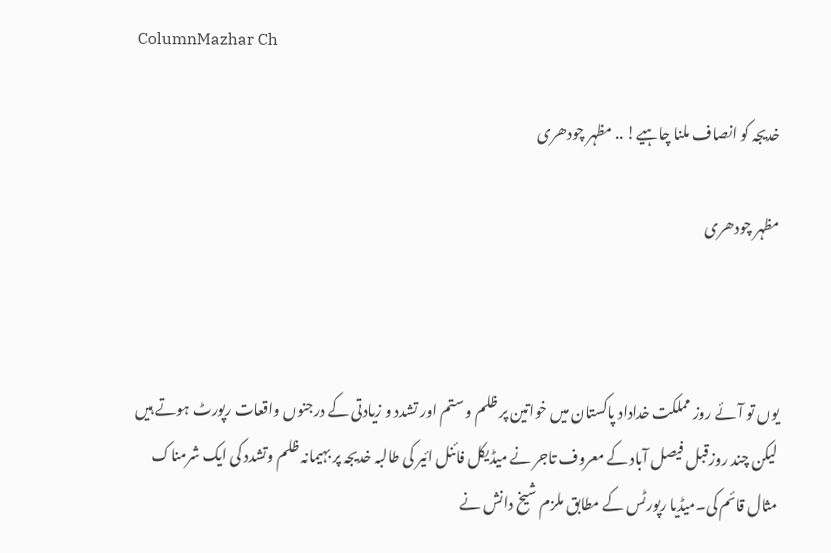ColumnMazhar Ch

خدیجہ کو انصاف ملنا چاہیے! .. مظہر چودھری

مظہر چودھری



یوں تو آئے روز مملکت خداداد پاکستان میں خواتین پر ظلم و ستم اور تشدد و زیادتی کے درجنوں واقعات رپورٹ ہوتے ہیں لیکن چند روزقبل فیصل آباد کے معروف تاجر نے میڈیکل فائنل ائیر کی طالبہ خدیجہ پر بہیمانہ ظلم وتشدد کی ایک شرمناک مثال قائم کی۔میڈیا رپورٹس کے مطابق ملزم شیخ دانش نے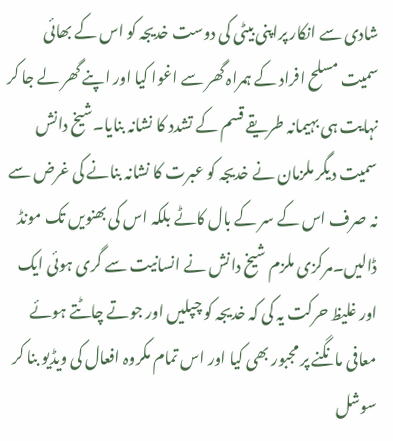شادی سے انکار پراپنی بیٹی کی دوست خدیجہ کو اس کے بھائی سمیت مسلح افراد کے ہمراہ گھر سے اغوا کیا اور اپنے گھر لے جا کر نہایت ہی بہیمانہ طریقے قسم کے تشدد کا نشانہ بنایا۔شیخ دانش سمیت دیگر ملزمان نے خدیجہ کو عبرت کا نشانہ بنانے کی غرض سے نہ صرف اس کے سر کے بال کاٹے بلکہ اس کی بھنویں تک مونڈ ڈالیں۔مرکزی ملزم شیخ دانش نے انسانیت سے گری ہوئی ایک اور غلیظ حرکت یہ کی کہ خدیجہ کو چپلیں اور جوتے چاٹتے ہوئے معافی مانگنے پر مجبور بھی کیا اور اس تمام مکروہ افعال کی ویڈیو بنا کر سوشل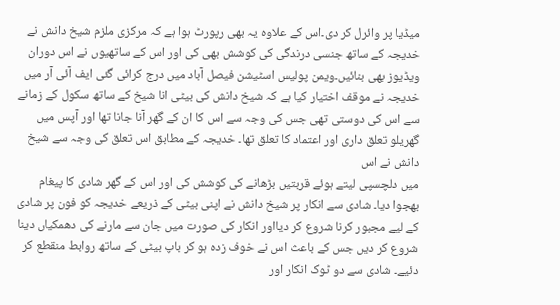میڈیا پر وائرل کر دی۔اس کے علاوہ یہ بھی رپورٹ ہوا ہے کہ مرکزی ملزم شیخ دانش نے خدیجہ کے ساتھ جنسی درندگی کی کوشش بھی کی اور اس کے ساتھیوں نے اس دوران ویڈیوز بھی بنائیں۔ویمن پولیس اسٹیشن فیصل آباد میں درج کرائی گئی ایف آئی آر میں خدیجہ نے موقف اختیار کیا ہے کہ شیخ دانش کی بیٹی انا شیخ کے ساتھ سکول کے زمانے سے اس کی دوستی تھی جس کی وجہ سے اس کا ان کے گھر آنا جانا تھا اور آپس میں گھریلو تعلق داری اور اعتماد کا تعلق تھا۔ خدیجہ کے مطابق اس تعلق کی وجہ سے شیخ دانش نے اس
میں دلچسپی لیتے ہوئے قربتیں بڑھانے کی کوشش کی اور اس کے گھر شادی کا پیغام بھجوا دیا۔ شادی سے انکار پر شیخ دانش نے اپنی بیٹی کے ذریعے خدیجہ کو فون پر شادی کے لیے مجبور کرنا شروع کر دیااور انکار کی صورت میں جان سے مارنے کی دھمکیاں دینا شروع کر دیں جس کے باعث اس نے خوف زدہ ہو کر باپ بیٹی کے ساتھ روابط منقطع کر دئیے۔ شادی سے دو ٹوک انکار اور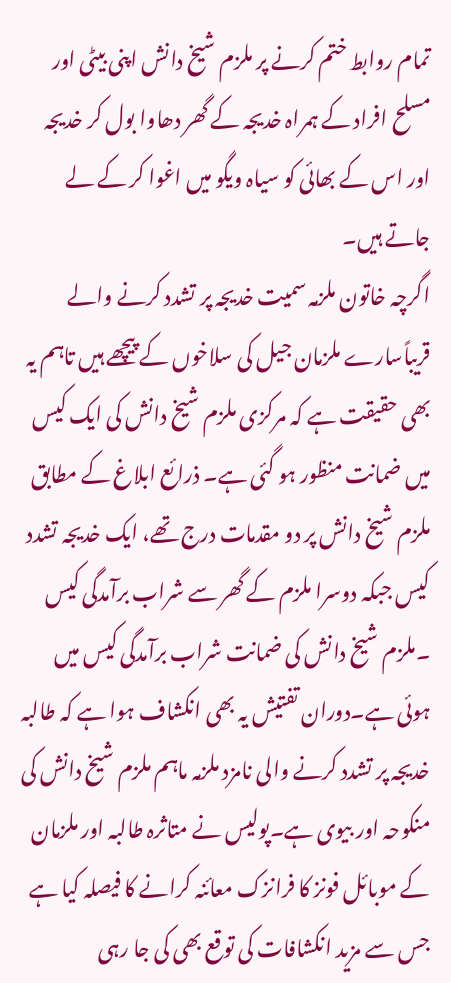تمام روابط ختم کرنے پر ملزم شیخ دانش اپنی بیٹی اور مسلح افراد کے ہمراہ خدیجہ کے گھر دھاوا بول کر خدیجہ اور اس کے بھائی کو سیاہ ویگو میں اغوا کر کے لے جاتے ہیں۔
اگرچہ خاتون ملزمہ سمیت خدیجہ پر تشدد کرنے والے قریباًسارے ملزمان جیل کی سلاخوں کے پیچھے ہیں تاہم یہ بھی حقیقت ہے کہ مرکزی ملزم شیخ دانش کی ایک کیس میں ضمانت منظور ہو گئی ہے۔ ذرائع ابلاغ کے مطابق ملزم شیخ دانش پر دو مقدمات درج تھے، ایک خدیجہ تشدد کیس جبکہ دوسرا ملزم کے گھر سے شراب برآمدگی کیس ۔ملزم شیخ دانش کی ضمانت شراب برآمدگی کیس میں ہوئی ہے۔دوران تفتیش یہ بھی انکشاف ہوا ہے کہ طالبہ خدیجہ پر تشدد کرنے والی نامزد ملزمہ ماہم ملزم شیخ دانش کی منکوحہ اور بیوی ہے۔پولیس نے متاثرہ طالبہ اور ملزمان کے موبائل فونز کا فرانزک معائنہ کرانے کا فیصلہ کیا ہے جس سے مزید انکشافات کی توقع بھی کی جا رہی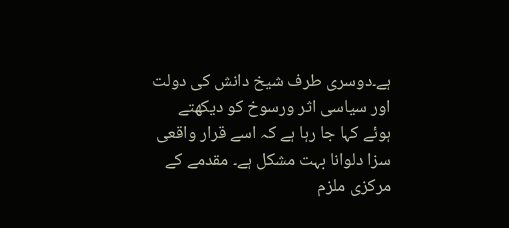ہے۔دوسری طرف شیخ دانش کی دولت اور سیاسی اثر ورسوخ کو دیکھتے ہوئے کہا جا رہا ہے کہ اسے قرار واقعی سزا دلوانا بہت مشکل ہے۔ مقدمے کے مرکزی ملزم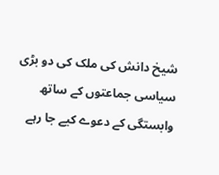شیخ دانش کی ملک کی دو بڑی سیاسی جماعتوں کے ساتھ وابستگی کے دعوے کیے جا رہے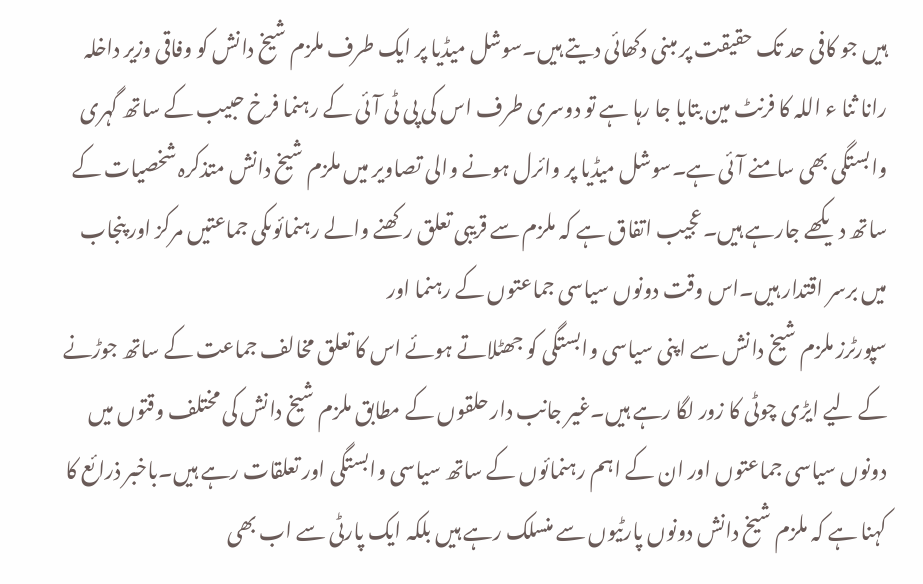ہیں جو کافی حد تک حقیقت پر مبنی دکھائی دیتے ہیں۔سوشل میڈیا پر ایک طرف ملزم شیخ دانش کو وفاقی وزیر داخلہ رانا ثنا ء اللہ کا فرنٹ مین بتایا جا رہا ہے تو دوسری طرف اس کی پی ٹی آئی کے رہنما فرخ حبیب کے ساتھ گہری وابستگی بھی سامنے آئی ہے۔سوشل میڈیا پر وائرل ہونے والی تصاویر میں ملزم شیخ دانش متذکرہ شخصیات کے ساتھ دیکھے جارہے ہیں۔عجیب اتفاق ہے کہ ملزم سے قریبی تعلق رکھنے والے رہنمائوںکی جماعتیں مرکز اور پنجاب میں برسر اقتدار ہیں۔اس وقت دونوں سیاسی جماعتوں کے رہنما اور
سپورٹرز ملزم شیخ دانش سے اپنی سیاسی وابستگی کو جھٹلاتے ہوئے اس کا تعلق مخالف جماعت کے ساتھ جوڑنے کے لیے ایڑی چوٹی کا زور لگا رہے ہیں۔غیر جانب دار حلقوں کے مطابق ملزم شیخ دانش کی مختلف وقتوں میں دونوں سیاسی جماعتوں اور ان کے اہم رہنمائوں کے ساتھ سیاسی وابستگی اور تعلقات رہے ہیں۔باخبر ذرائع کا کہنا ہے کہ ملزم شیخ دانش دونوں پارٹیوں سے منسلک رہے ہیں بلکہ ایک پارٹی سے اب بھی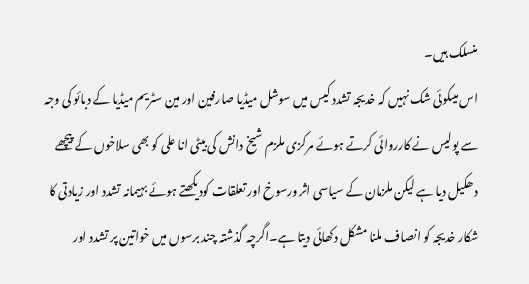منسلک ہیں۔
اس میںکوئی شک نہیں کہ خدیجہ تشدد کیس میں سوشل میڈیا صارفین اور مین سٹریم میڈیا کے دبائو کی وجہ سے پولیس نے کارروائی کرتے ہوئے مرکزی ملزم شیخ دانش کی بیٹی انا علی کو بھی سلاخوں کے پیچھے دھکیل دیا ہے لیکن ملزمان کے سیاسی اثر ورسوخ اور تعلقات کودیکھتے ہوئے بہیمانہ تشدد اور زیادتی کا شکار خدیجہ کو انصاف ملنا مشکل دکھائی دیتا ہے۔اگرچہ گذشتہ چند برسوں میں خواتین پر تشدد اور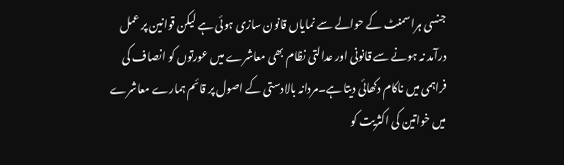جنسی ہراسمنٹ کے حوالے سے نمایاں قانون سازی ہوئی ہے لیکن قوانین پر عمل درآمد نہ ہونے سے قانونی اور عدالتی نظام بھی معاشرے میں عورتوں کو انصاف کی فراہمی میں ناکام دکھائی دیتا ہے۔مردانہ بالادستی کے اصول پر قائم ہمارے معاشرے میں خواتین کی اکثریت کو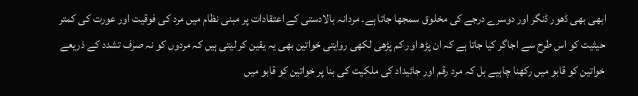ابھی بھی ڈھور ڈنگر اور دوسرے درجے کی مخلوق سمجھا جاتا ہے۔ مردانہ بالادستی کے اعتقادات پر مبنی نظام میں مرد کی فوقیت اور عورت کی کمتر حیثیت کو اس طرح سے اجاگر کیا جاتا ہے کہ ان پڑھ اور کم پڑھی لکھی روایتی خواتین بھی یہ یقین کر لیتی ہیں کہ مردوں کو نہ صرف تشدد کے ذریعے خواتین کو قابو میں رکھنا چاہیے بل کہ مرد رقم اور جائیداد کی ملکیت کی بنا پر خواتین کو قابو میں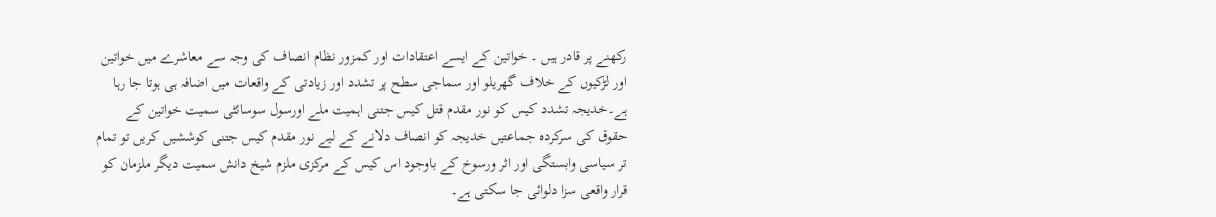رکھنے پر قادر ہیں ۔ خواتین کے ایسے اعتقادات اور کمزور نظام انصاف کی وجہ سے معاشرے میں خواتین اور لڑکیوں کے خلاف گھریلو اور سماجی سطح پر تشدد اور زیادتی کے واقعات میں اضافہ ہی ہوتا جا رہا ہے۔خدیجہ تشدد کیس کو نور مقدم قتل کیس جتنی اہمیت ملے اورسول سوسائٹی سمیت خواتین کے حقوق کی سرکردہ جماعتیں خدیجہ کو انصاف دلانے کے لیے نور مقدم کیس جتنی کوششیں کریں تو تمام تر سیاسی وابستگی اور اثر ورسوخ کے باوجود اس کیس کے مرکزی ملزم شیخ دانش سمیت دیگر ملزمان کو قرار واقعی سزا دلوائی جا سکتی ہے۔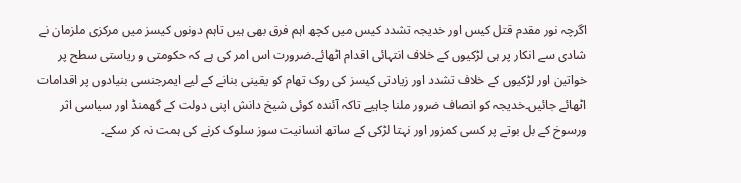اگرچہ نور مقدم قتل کیس اور خدیجہ تشدد کیس میں کچھ اہم فرق بھی ہیں تاہم دونوں کیسز میں مرکزی ملزمان نے شادی سے انکار پر ہی لڑکیوں کے خلاف انتہائی اقدام اٹھائے۔ضرورت اس امر کی ہے کہ حکومتی و ریاستی سطح پر خواتین اور لڑکیوں کے خلاف تشدد اور زیادتی کیسز کی روک تھام کو یقینی بنانے کے لیے ایمرجنسی بنیادوں پر اقدامات اٹھائے جائیں۔خدیجہ کو انصاف ضرور ملنا چاہیے تاکہ آئندہ کوئی شیخ دانش اپنی دولت کے گھمنڈ اور سیاسی اثر ورسوخ کے بل بوتے پر کسی کمزور اور نہتا لڑکی کے ساتھ انسانیت سوز سلوک کرنے کی ہمت نہ کر سکے۔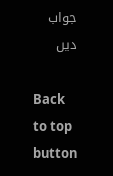جواب دیں

Back to top button